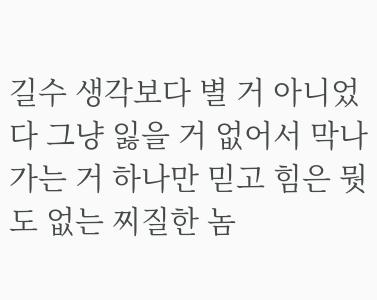길수 생각보다 별 거 아니었다 그냥 잃을 거 없어서 막나가는 거 하나만 믿고 힘은 뭣도 없는 찌질한 놈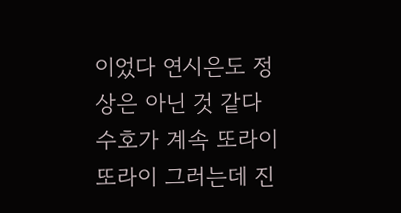이었다 연시은도 정상은 아닌 것 같다 수호가 계속 또라이 또라이 그러는데 진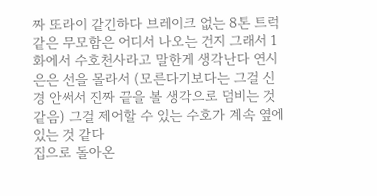짜 또라이 같긴하다 브레이크 없는 8톤 트럭 같은 무모함은 어디서 나오는 건지 그래서 1화에서 수호천사라고 말한게 생각난다 연시은은 선을 몰라서 (모른다기보다는 그걸 신경 안써서 진짜 끝을 볼 생각으로 덤비는 것 같음) 그걸 제어할 수 있는 수호가 계속 옆에 있는 것 같다
집으로 돌아온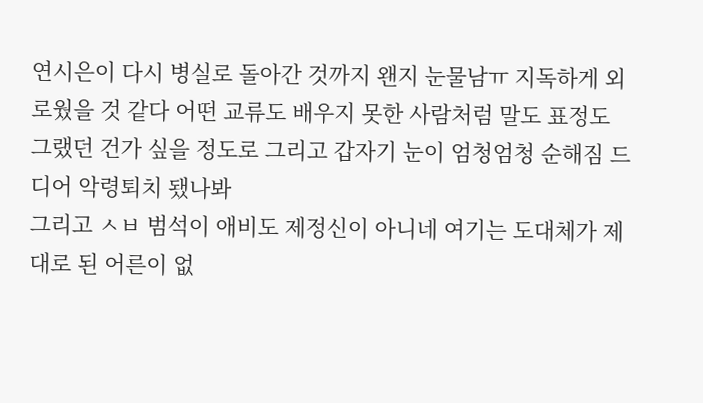연시은이 다시 병실로 돌아간 것까지 왠지 눈물남ㅠ 지독하게 외로웠을 것 같다 어떤 교류도 배우지 못한 사람처럼 말도 표정도 그랬던 건가 싶을 정도로 그리고 갑자기 눈이 엄청엄청 순해짐 드디어 악령퇴치 됐나봐
그리고 ㅅㅂ 범석이 애비도 제정신이 아니네 여기는 도대체가 제대로 된 어른이 없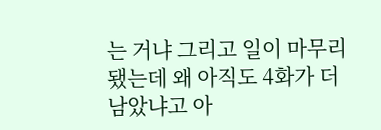는 거냐 그리고 일이 마무리 됐는데 왜 아직도 4화가 더 남았냐고 아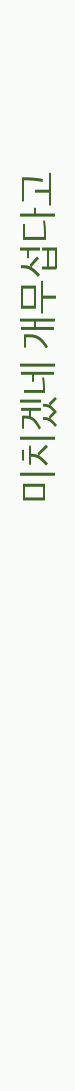미치겠네 개무섭다고